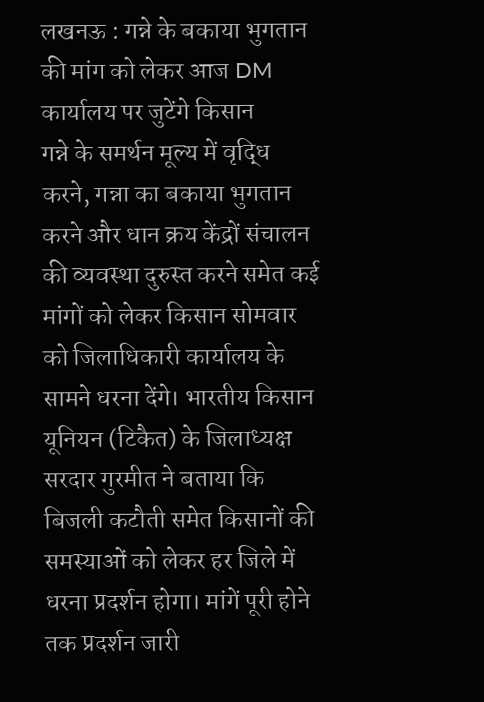लखनऊ : गन्ने के बकाया भुगतान की मांग को लेकर आज DM कार्यालय पर जुटेंगे किसान
गन्ने के समर्थन मूल्य में वृद्धि करने, गन्ना का बकाया भुगतान करने और धान क्रय केंद्रों संचालन की व्यवस्था दुरुस्त करने समेत कई मांगों को लेकर किसान सोमवार को जिलाधिकारी कार्यालय के सामने धरना देंगे। भारतीय किसान यूनियन (टिकैत) के जिलाध्यक्ष सरदार गुरमीत ने बताया कि बिजली कटौती समेत किसानों की समस्याओं को लेकर हर जिले में धरना प्रदर्शन होगा। मांगें पूरी होने तक प्रदर्शन जारी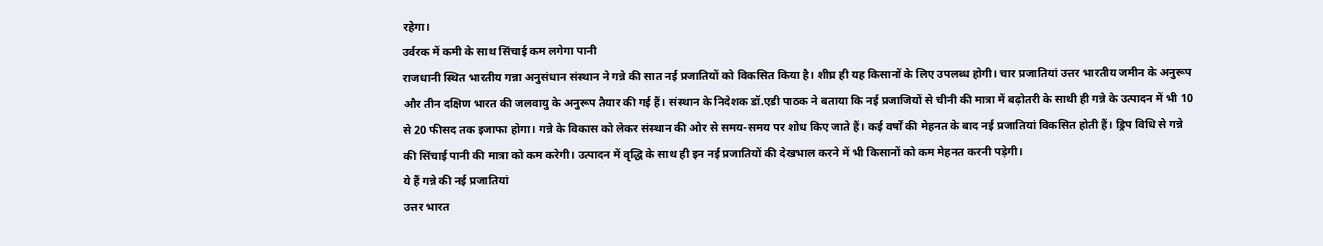रहेगा।
उर्वरक में कमी के साथ सिंचाई कम लगेगा पानी
राजधानी स्थित भारतीय गन्ना अनुसंधान संस्थान ने गन्ने की सात नई प्रजातियों को विकसित किया है। शीघ्र ही यह किसानों के लिए उपलब्ध होगी। चार प्रजातियां उत्तर भारतीय जमीन के अनुरूप और तीन दक्षिण भारत की जलवायु के अनुरूप तैयार की गई हैं। संस्थान के निदेशक डॉ.एडी पाठक ने बताया कि नई प्रजाजियों से चीनी की मात्रा में बढ़ोतरी के साथी ही गन्ने के उत्पादन में भी 10 से 20 फीसद तक इजाफा होगा। गन्ने के विकास को लेकर संस्थान की ओर से समय-समय पर शोध किए जाते हैं। कई वर्षों की मेहनत के बाद नई प्रजातियां विकसित होती हैं। ड्रिप विधि से गन्ने की सिंचाई पानी की मात्रा को कम करेगी। उत्पादन में वृद्धि के साथ ही इन नई प्रजातियों की देखभाल करने में भी किसानों को कम मेहनत करनी पड़ेगी।
ये हैं गन्ने की नई प्रजातियां
उत्तर भारत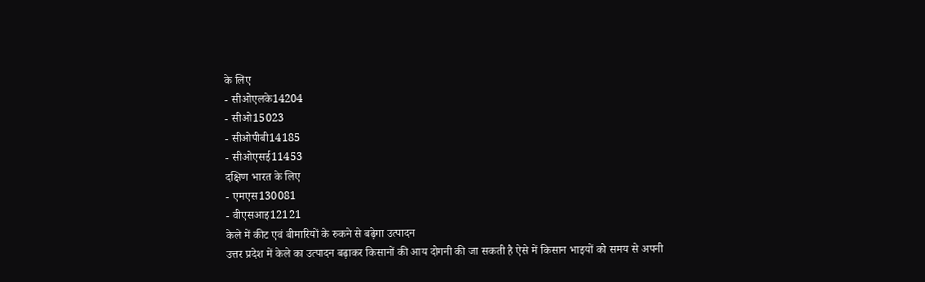के लिए
- सीओएलके14204
- सीओ15023
- सीओपीबी14185
- सीओएसई11453
दक्षिण भारत के लिए
- एमएस130081
- वीएसआइ12121
केले में कीट एवं बीमारियों के रुकने से बढ़ेगा उत्पादन
उत्तर प्रदेश में केले का उत्पादन बढ़ाकर किसानों की आय दोगनी की जा सकती है ऐसे में किसान भाइयों को समय से अपनी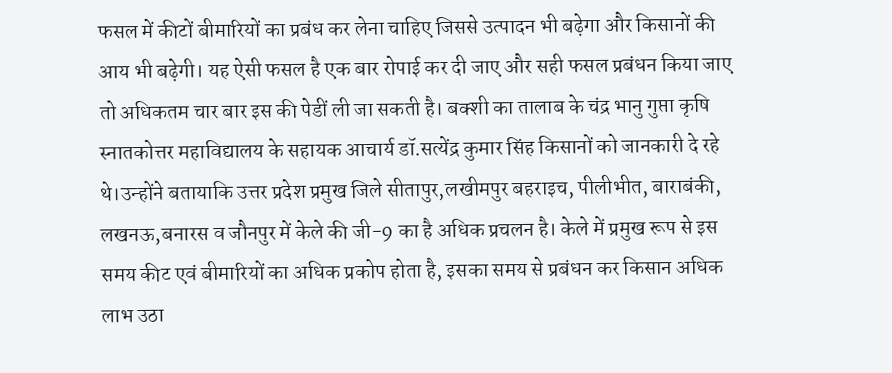फसल में कीटों बीमारियों का प्रबंध कर लेना चाहिए जिससे उत्पादन भी बढ़ेगा और किसानों की आय भी बढ़ेगी। यह ऐसी फसल है एक बार रोपाई कर दी जाए और सही फसल प्रबंधन किया जाए तो अधिकतम चार बार इस की पेडीं ली जा सकती है। बक्शी का तालाब के चंद्र भानु गुप्ता कृषि स्नातकोत्तर महाविद्यालय के सहायक आचार्य डॉ.सत्येंद्र कुमार सिंह किसानों को जानकारी दे रहे थे।उन्होंने बतायाकि उत्तर प्रदेश प्रमुख जिले सीतापुर,लखीमपुर बहराइच, पीलीभीत, बाराबंकी, लखनऊ,बनारस व जौनपुर में केले की जी-9 का है अधिक प्रचलन है। केले में प्रमुख रूप से इस समय कीट एवं बीमारियों का अधिक प्रकोप होता है, इसका समय से प्रबंधन कर किसान अधिक लाभ उठा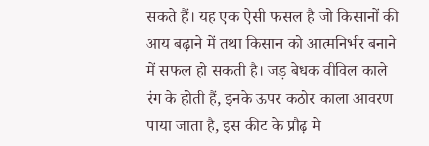सकते हैं। यह एक ऐसी फसल है जो किसानों की आय बढ़ाने में तथा किसान को आत्मनिर्भर बनाने में सफल हो सकती है। जड़ बेधक वीविल काले रंग के होती हैं, इनके ऊपर कठोर काला आवरण पाया जाता है, इस कीट के प्रौढ़ मे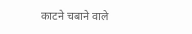काटने चबाने वाले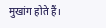मुखांग होते हैं।